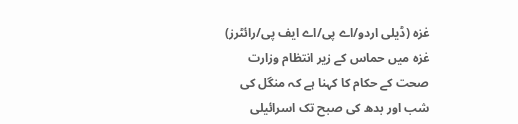غزہ (ڈیلی اردو/اے پی/اے ایف پی/رائٹرز) غزہ میں حماس کے زیر انتظام وزارت صحت کے حکام کا کہنا ہے کہ منگل کی شب اور بدھ کی صبح تک اسرائیلی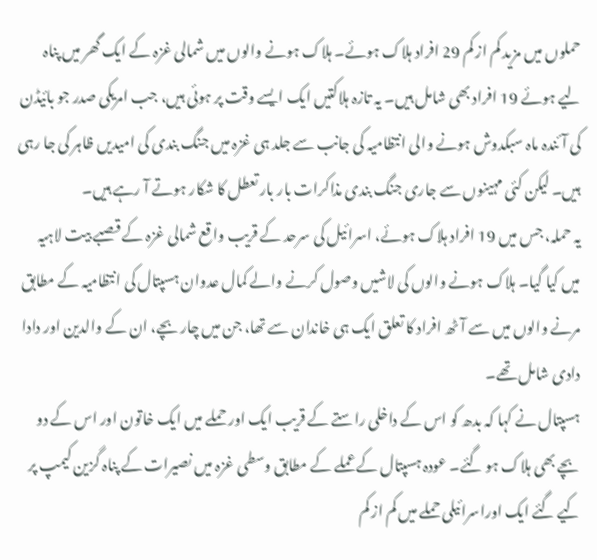حملوں میں مزید کم از کم 29 افراد ہلاک ہوئے۔ ہلاک ہونے والوں میں شمالی غزہ کے ایک گھر میں پناہ لیے ہوئے 19 افراد بھی شامل ہیں۔ یہ تازہ ہلاکتیں ایک ایسے وقت پر ہوئی ہیں، جب امریکی صدر جو بائیڈن کی آئندہ ماہ سبکدوش ہونے والی انتظامیہ کی جانب سے جلد ہی غزہ میں جنگ بندی کی امیدیں ظاہر کی جا رہی ہیں۔ لیکن کئی مہینوں سے جاری جنگ بندی مذاکرات بار بار تعطل کا شکار ہوتے آ رہے ہیں۔
یہ حملہ، جس میں 19 افراد ہلاک ہوئے، اسرائیل کی سرحد کے قریب واقع شمالی غزہ کے قصبے بیت لاہیہ میں کیا گیا۔ ہلاک ہونے والوں کی لاشیں وصول کرنے والے کمال عدوان ہسپتال کی انتظامیہ کے مطابق مرنے والوں میں سے آٹھ افراد کا تعلق ایک ہی خاندان سے تھا، جن میں چار بچے، ان کے والدین اور دادا دادی شامل تھے۔
ہسپتال نے کہا کہ بدھ کو اس کے داخلی راستے کے قریب ایک اور حملے میں ایک خاتون اور اس کے دو بچے بھی ہلاک ہو گئے۔ عودہ ہسپتال کے عملے کے مطابق وسطی غزہ میں نصیرات کے پناہ گزین کیمپ پر کیے گئے ایک اوراسرائیلی حملے میں کم از کم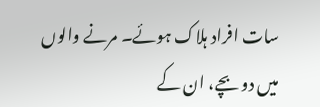سات افراد ہلاک ہوئے۔ مرنے والوں میں دو بچے، ان کے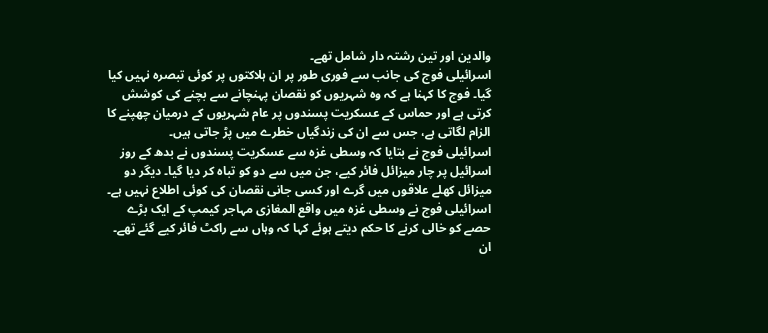والدین اور تین رشتہ دار شامل تھے۔
اسرائیلی فوج کی جانب سے فوری طور پر ان ہلاکتوں پر کوئی تبصرہ نہیں کیا گیا۔ فوج کا کہنا ہے کہ وہ شہریوں کو نقصان پہنچانے سے بچنے کی کوشش کرتی ہے اور حماس کے عسکریت پسندوں پر عام شہریوں کے درمیان چھپنے کا الزام لگاتی ہے، جس سے ان کی زندگیاں خطرے میں پڑ جاتی ہیں۔
اسرائیلی فوج نے بتایا کہ وسطی غزہ سے عسکریت پسندوں نے بدھ کے روز اسرائیل پر چار میزائل فائر کیے، جن میں سے دو کو تباہ کر دیا گیا۔ دیگر دو میزائل کھلے علاقوں میں گرے اور کسی جانی نقصان کی کوئی اطلاع نہیں ہے۔
اسرائیلی فوج نے وسطی غزہ میں واقع المغازی مہاجر کیمپ کے ایک بڑے حصے کو خالی کرنے کا حکم دیتے ہوئے کہا کہ وہاں سے راکٹ فائر کیے گئے تھے۔ ان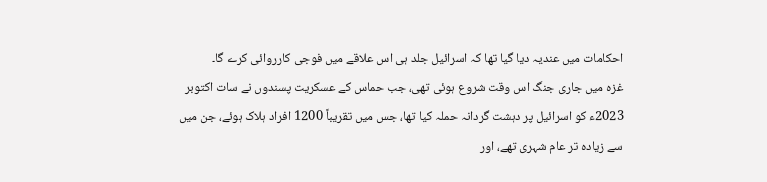احکامات میں عندیہ دیا گیا تھا کہ اسرائیل جلد ہی اس علاقے میں فوجی کارروائی کرے گا۔
غزہ میں جاری جنگ اس وقت شروع ہوئی تھی، جب حماس کے عسکریت پسندوں نے سات اکتوبر 2023ء کو اسرائیل پر دہشت گردانہ حملہ کیا تھا، جس میں تقریباً 1200 افراد ہلاک ہوئے، جن میں سے زیادہ تر عام شہری تھے، اور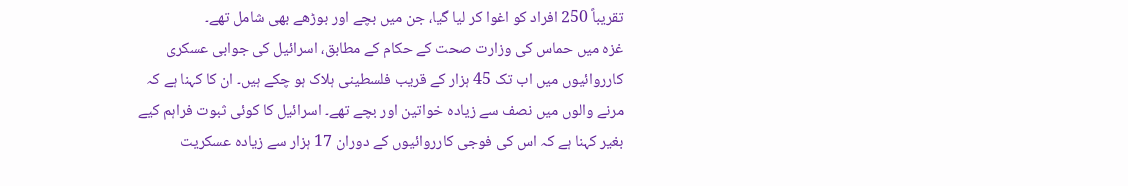تقریباً 250 افراد کو اغوا کر لیا گیا، جن میں بچے اور بوڑھے بھی شامل تھے۔
غزہ میں حماس کی وزارت صحت کے حکام کے مطابق، اسرائیل کی جوابی عسکری کارروائیوں میں اب تک 45 ہزار کے قریب فلسطینی ہلاک ہو چکے ہیں۔ ان کا کہنا ہے کہ مرنے والوں میں نصف سے زیادہ خواتین اور بچے تھے۔ اسرائیل کا کوئی ثبوت فراہم کیے بغیر کہنا ہے کہ اس کی فوجی کارروائیوں کے دوران 17 ہزار سے زیادہ عسکریت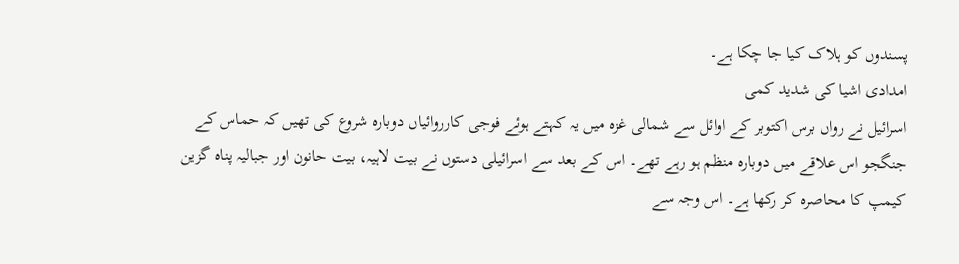پسندوں کو ہلاک کیا جا چکا ہے۔
امدادی اشیا کی شدید کمی
اسرائیل نے رواں برس اکتوبر کے اوائل سے شمالی غزہ میں یہ کہتے ہوئے فوجی کارروائیاں دوبارہ شروع کی تھیں کہ حماس کے جنگجو اس علاقے میں دوبارہ منظم ہو رہے تھے۔ اس کے بعد سے اسرائیلی دستوں نے بیت لاہیہ، بیت حانون اور جبالیہ پناہ گزین کیمپ کا محاصرہ کر رکھا ہے۔ اس وجہ سے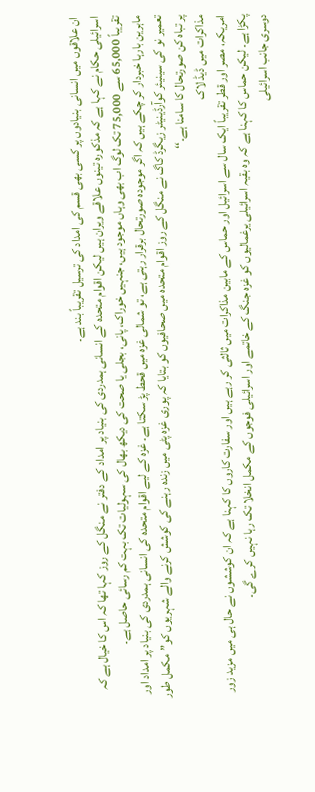ان علاقوں میں انسانی بنیادوں پر کسی بھی قسم کی امداد کی ترسیل تقریباً بند ہے۔
اسرائیلی حکام نے کہا ہے کہ مذکورہ تینوں علاقے ویران ہیں لیکن اقوام متحدہ کے انسانی ہمدردی کی بنیاد پر امداد کے دفتر نے منگل کے روز کہا تھا کہ اس کا خیال ہے کہ تقریباً 65,000 سے 75,000 تک لوگ اب بھی وہاں موجود ہیں، جنہیں خوراک، پانی، بجلی یا صحت کی دیکھ بھال کی سہولیات تک بہت کم رسائی حاصل ہے۔
ماہرین بارہا خبردار کر چکے ہیں کہ اگر موجودہ صورتحال برقرار رہتی ہے، تو شمالی غزہ میں قحط پڑ سکتا ہے۔ غزہ کے لیے اقوام متحدہ کی انسانی ہمدردی کی بنیاد پر امداد اور تعمیر نو کی سینیئر کوآرڈینیٹر زیگرڈ کاگ نے منگل کے روز اقوام متحدہ میں صحافیوں کو بتایا کہ پوری غزہ پٹی میں زندہ رہنے کی کوشش کرنے والے شہریوں کو”مکمل طور پر تباہ کن صورتحال کا سامنا ہے۔‘‘
مذاکرات میں ڈیڈ لاک
امریکہ، مصر اور قطر تقریباً ایک سال سے اسرائیل اور حماس کے مابین مذاکرات میں ثالثی کر رہے ہیں اور سفارت کاروں کا کہنا ہے کہ ان کوششوں نے حال ہی میں مزید زور پکڑا ہے۔ لیکن حماس کا کہنا ہے کہ وہ بقیہ اسرائیلی یرغمالیوں کو غزہ جنگ کے خاتمے اور اسرائیلی فوجوں کے مکمل انخلا تک رہا نہیں کرے گی۔
دوسری جانب اسرائیلی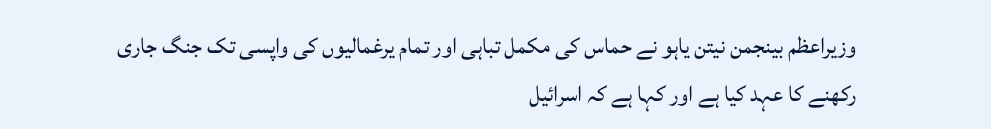وزیراعظم بینجمن نیتن یاہو نے حماس کی مکمل تباہی اور تمام یرغمالیوں کی واپسی تک جنگ جاری رکھنے کا عہد کیا ہے اور کہا ہے کہ اسرائیل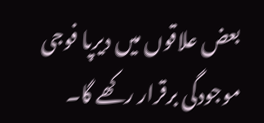بعض علاقوں میں دیرپا فوجی موجودگی برقرار رکھے گا۔